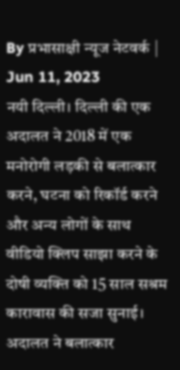By प्रभासाक्षी न्यूज नेटवर्क | Jun 11, 2023
नयी दिल्ली। दिल्ली की एक अदालत ने 2018 में एक मनोरोगी लड़की से बलात्कार करने, घटना को रिकॉर्ड करने और अन्य लोगों के साथ वीडियो क्लिप साझा करने के दोषी व्यक्ति को 15 साल सश्रम कारावास की सजा सुनाई। अदालत ने बलात्कार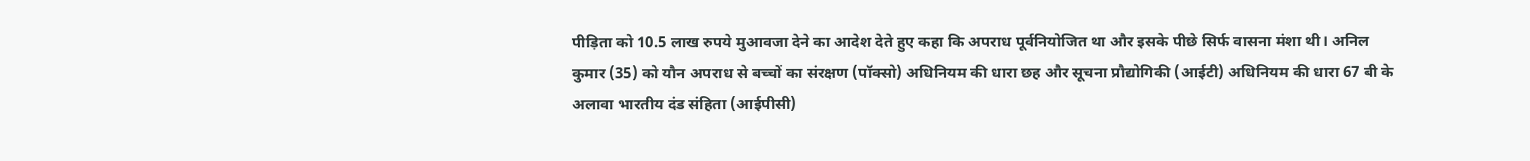पीड़िता को 10.5 लाख रुपये मुआवजा देने का आदेश देते हुए कहा कि अपराध पूर्वनियोजित था और इसके पीछे सिर्फ वासना मंशा थी। अनिल कुमार (35) को यौन अपराध से बच्चों का संरक्षण (पॉक्सो) अधिनियम की धारा छह और सूचना प्रौद्योगिकी (आईटी) अधिनियम की धारा 67 बी के अलावा भारतीय दंड संहिता (आईपीसी)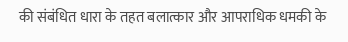की संबंधित धारा के तहत बलात्कार और आपराधिक धमकी के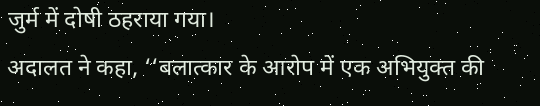जुर्म में दोषी ठहराया गया।
अदालत ने कहा, ‘‘बलात्कार के आरोप में एक अभियुक्त की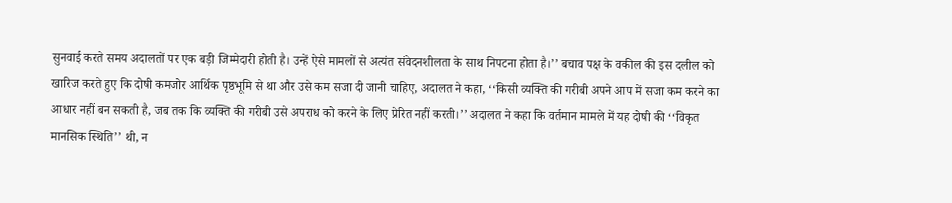सुनवाई करते समय अदालतों पर एक बड़ी जिम्मेदारी होती है। उन्हें ऐसे मामलों से अत्यंत संवेदनशीलता के साथ निपटना होता है।’’ बचाव पक्ष के वकील की इस दलील को खारिज करते हुए कि दोषी कमजोर आर्थिक पृष्ठभूमि से था और उसे कम सजा दी जानी चाहिए, अदालत ने कहा, ‘‘किसी व्यक्ति की गरीबी अपने आप में सजा कम करने का आधार नहीं बन सकती है, जब तक कि व्यक्ति की गरीबी उसे अपराध को करने के लिए प्रेरित नहीं करती।’’ अदालत ने कहा कि वर्तमान मामले में यह दोषी की ‘‘विकृत मानसिक स्थिति’’ थी, न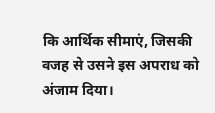कि आर्थिक सीमाएं, जिसकी वजह से उसने इस अपराध को अंजाम दिया।